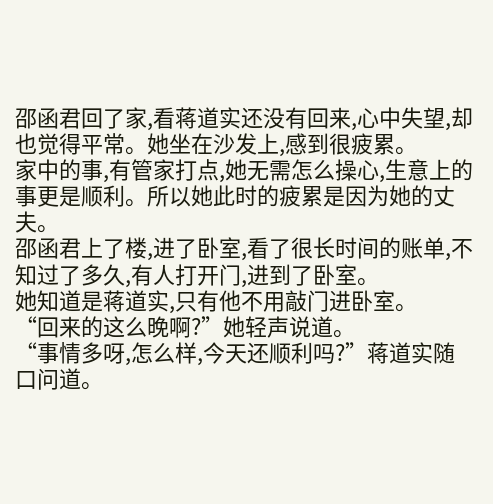邵函君回了家,看蒋道实还没有回来,心中失望,却也觉得平常。她坐在沙发上,感到很疲累。
家中的事,有管家打点,她无需怎么操心,生意上的事更是顺利。所以她此时的疲累是因为她的丈夫。
邵函君上了楼,进了卧室,看了很长时间的账单,不知过了多久,有人打开门,进到了卧室。
她知道是蒋道实,只有他不用敲门进卧室。
“回来的这么晚啊?”她轻声说道。
“事情多呀,怎么样,今天还顺利吗?”蒋道实随口问道。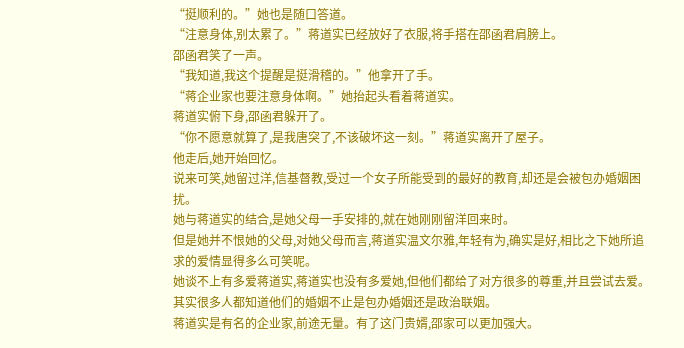“挺顺利的。”她也是随口答道。
“注意身体,别太累了。”蒋道实已经放好了衣服,将手搭在邵函君肩膀上。
邵函君笑了一声。
“我知道,我这个提醒是挺滑稽的。”他拿开了手。
“蒋企业家也要注意身体啊。”她抬起头看着蒋道实。
蒋道实俯下身,邵函君躲开了。
“你不愿意就算了,是我唐突了,不该破坏这一刻。”蒋道实离开了屋子。
他走后,她开始回忆。
说来可笑,她留过洋,信基督教,受过一个女子所能受到的最好的教育,却还是会被包办婚姻困扰。
她与蒋道实的结合,是她父母一手安排的,就在她刚刚留洋回来时。
但是她并不恨她的父母,对她父母而言,蒋道实温文尔雅,年轻有为,确实是好,相比之下她所追求的爱情显得多么可笑呢。
她谈不上有多爱蒋道实,蒋道实也没有多爱她,但他们都给了对方很多的尊重,并且尝试去爱。
其实很多人都知道他们的婚姻不止是包办婚姻还是政治联姻。
蒋道实是有名的企业家,前途无量。有了这门贵婿,邵家可以更加强大。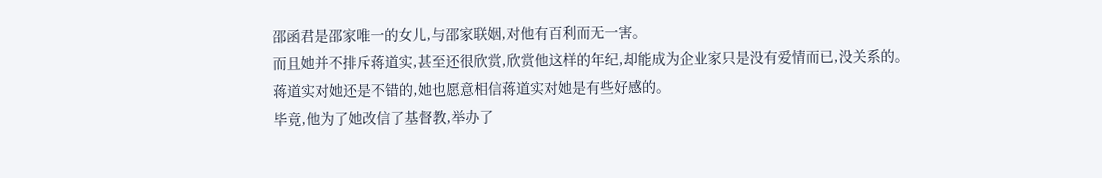邵函君是邵家唯一的女儿,与邵家联姻,对他有百利而无一害。
而且她并不排斥蒋道实,甚至还很欣赏,欣赏他这样的年纪,却能成为企业家只是没有爱情而已,没关系的。
蒋道实对她还是不错的,她也愿意相信蒋道实对她是有些好感的。
毕竟,他为了她改信了基督教,举办了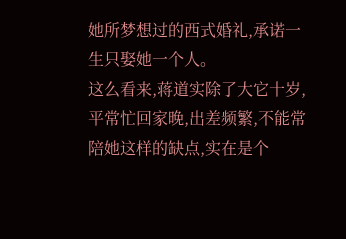她所梦想过的西式婚礼,承诺一生只娶她一个人。
这么看来,蒋道实除了大它十岁,平常忙回家晚,出差频繁,不能常陪她这样的缺点,实在是个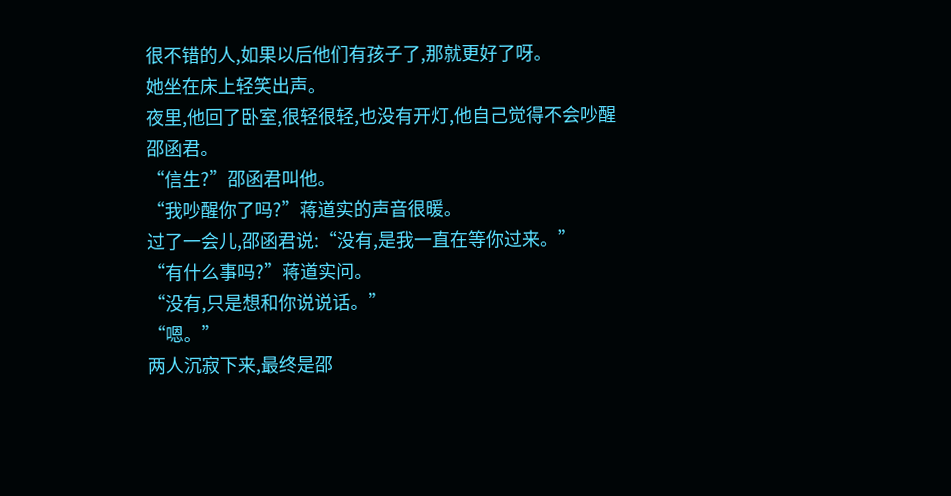很不错的人,如果以后他们有孩子了,那就更好了呀。
她坐在床上轻笑出声。
夜里,他回了卧室,很轻很轻,也没有开灯,他自己觉得不会吵醒邵函君。
“信生?”邵函君叫他。
“我吵醒你了吗?”蒋道实的声音很暖。
过了一会儿,邵函君说:“没有,是我一直在等你过来。”
“有什么事吗?”蒋道实问。
“没有,只是想和你说说话。”
“嗯。”
两人沉寂下来,最终是邵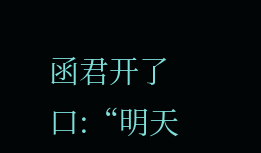函君开了口:“明天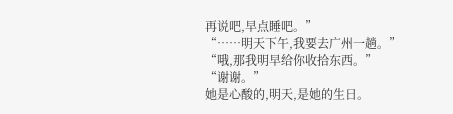再说吧,早点睡吧。”
“……明天下午,我要去广州一趟。”
“哦,那我明早给你收拾东西。”
“谢谢。”
她是心酸的,明天,是她的生日。